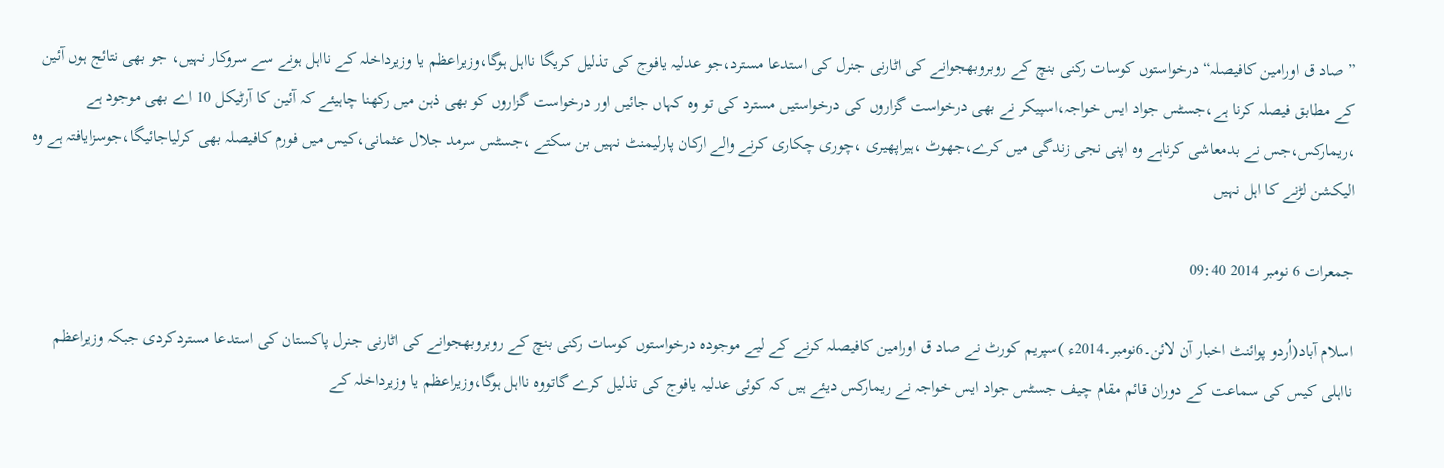” صاد ق اورامین کافیصلہ“درخواستوں کوسات رکنی بنچ کے روبروبھجوانے کی اٹارنی جنرل کی استدعا مسترد،جو عدلیہ یافوج کی تذلیل کریگا نااہل ہوگا،وزیراعظم یا وزیرداخلہ کے نااہل ہونے سے سروکار نہیں، جو بھی نتائج ہوں آئین کے مطابق فیصلہ کرنا ہے،جسٹس جواد ایس خواجہ،اسپیکر نے بھی درخواست گزاروں کی درخواستیں مسترد کی تو وہ کہاں جائیں اور درخواست گزاروں کو بھی ذہن میں رکھنا چاہیئے کہ آئین کا آرٹیکل 10 اے بھی موجود ہے ،ریمارکس،جس نے بدمعاشی کرناہے وہ اپنی نجی زندگی میں کرے،جھوٹ ،ہیراپھیری ،چوری چکاری کرنے والے ارکان پارلیمنٹ نہیں بن سکتے ،جسٹس سرمد جلال عثمانی،کیس میں فورم کافیصلہ بھی کرلیاجائیگا،جوسزایافتہ ہے وہ الیکشن لڑنے کا اہل نہیں

جمعرات 6 نومبر 2014 09:40

اسلام آباد(اُردو پوائنٹ اخبار آن لائن۔6نومبر۔2014ء )سپریم کورٹ نے صاد ق اورامین کافیصلہ کرنے کے لیے موجودہ درخواستوں کوسات رکنی بنچ کے روبروبھجوانے کی اٹارنی جنرل پاکستان کی استدعا مستردکردی جبکہ وزیراعظم نااہلی کیس کی سماعت کے دوران قائم مقام چیف جسٹس جواد ایس خواجہ نے ریمارکس دیئے ہیں کہ کوئی عدلیہ یافوج کی تذلیل کرے گاتووہ نااہل ہوگا،وزیراعظم یا وزیرداخلہ کے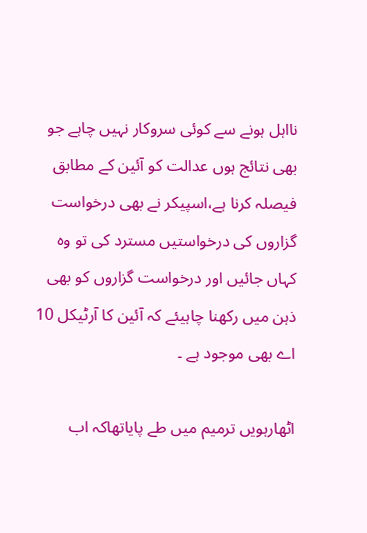نااہل ہونے سے کوئی سروکار نہیں چاہے جو بھی نتائج ہوں عدالت کو آئین کے مطابق فیصلہ کرنا ہے،اسپیکر نے بھی درخواست گزاروں کی درخواستیں مسترد کی تو وہ کہاں جائیں اور درخواست گزاروں کو بھی ذہن میں رکھنا چاہیئے کہ آئین کا آرٹیکل 10 اے بھی موجود ہے ۔

اٹھارہویں ترمیم میں طے پایاتھاکہ اب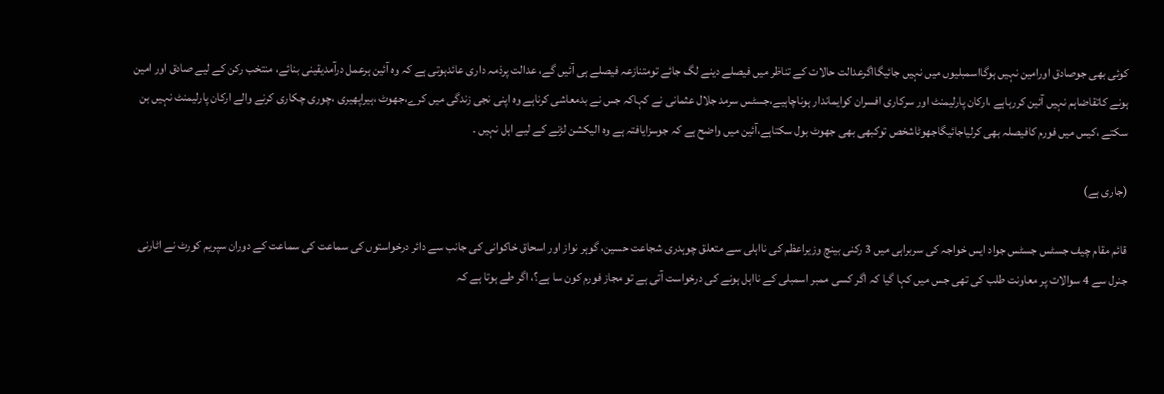کوئی بھی جوصادق اورامین نہیں ہوگااسمبلیوں میں نہیں جائیگااگرعدالت حالات کے تناظر میں فیصلے دینے لگ جائے تومتنازعہ فیصلے ہی آئیں گے، عدالت پرذمہ داری عائدہوتی ہے کہ وہ آئین ہرعمل درآمدیقینی بنائے، منتخب رکن کے لیے صادق اور امین ہونے کاتقاضاہم نہیں آئین کررہاہے ،ارکان پارلیمنٹ اور سرکاری افسران کوایماندار ہوناچاہیے،جسٹس سرمد جلال عثمانی نے کہاکہ جس نے بدمعاشی کرناہے وہ اپنی نجی زندگی میں کرے،جھوٹ ،ہیراپھیری ،چوری چکاری کرنے والے ارکان پارلیمنٹ نہیں بن سکتے ،کیس میں فورم کافیصلہ بھی کرلیاجائیگاجھوٹاشخص توکبھی بھی جھوٹ بول سکتاہے،آئین میں واضح ہے کہ جوسزایافتہ ہے وہ الیکشن لڑنے کے لیے اہل نہیں ۔

(جاری ہے)

قائم مقام چیف جسٹس جسٹس جواد ایس خواجہ کی سربراہی میں 3 رکنی بینچ وزیراعظم کی نااہلی سے متعلق چوہدری شجاعت حسین، گوہر نواز اور اسحاق خاکوانی کی جانب سے دائر درخواستوں کی سماعت کی سماعت کے دوران سپریم کورٹ نے اٹارنی جنرل سے 4 سوالات پر معاونت طلب کی تھی جس میں کہا گیا کہ اگر کسی ممبر اسمبلی کے نااہل ہونے کی درخواست آتی ہے تو مجاز فورم کون سا ہے؟، اگر طے ہوتا ہے کہ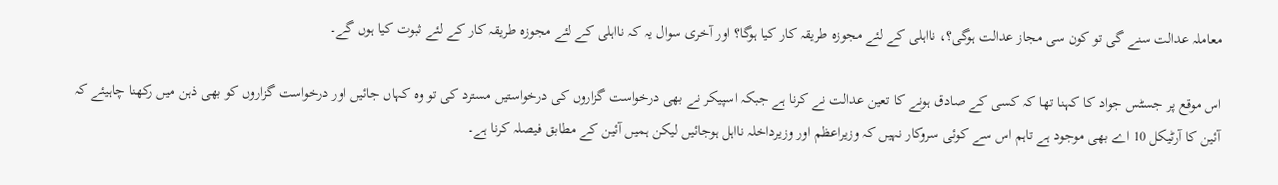معاملہ عدالت سنے گی تو کون سی مجاز عدالت ہوگی؟، نااہلی کے لئے مجوزہ طریقہ کار کیا ہوگا؟ اور آخری سوال یہ کہ نااہلی کے لئے مجوزہ طریقہ کار کے لئے ثبوت کیا ہوں گے۔

اس موقع پر جسٹس جواد کا کہنا تھا کہ کسی کے صادق ہونے کا تعین عدالت نے کرنا ہے جبکہ اسپیکر نے بھی درخواست گزاروں کی درخواستیں مسترد کی تو وہ کہاں جائیں اور درخواست گزاروں کو بھی ذہن میں رکھنا چاہیئے کہ آئین کا آرٹیکل 10 اے بھی موجود ہے تاہم اس سے کوئی سروکار نہیں کہ وزیراعظم اور وزیرداخلہ نااہل ہوجائیں لیکن ہمیں آئین کے مطابق فیصلہ کرنا ہے۔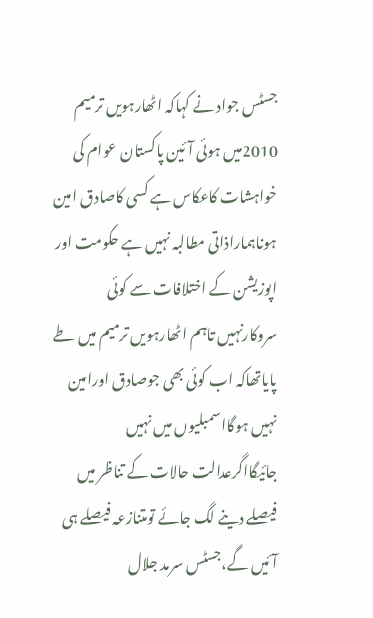جسٹس جواد نے کہاکہ اٹھارہویں ترمیم 2010میں ہوئی آئین پاکستان عوام کی خواہشات کاعکاس ہے کسی کاصادق امین ہوناہماراذاتی مطالبہ نہیں ہے حکومت اور اپوزیشن کے اختلافات سے کوئی سروکارنہیں تاہم اٹھارہویں ترمیم میں طے پایاتھاکہ اب کوئی بھی جوصادق اورامین نہیں ہوگااسمبلیوں میں نہیں جائیگااگرعدالت حالات کے تناظر میں فیصلے دینے لگ جائے تومتنازعہ فیصلے ہی آئیں گے،جسٹس سرمد جلال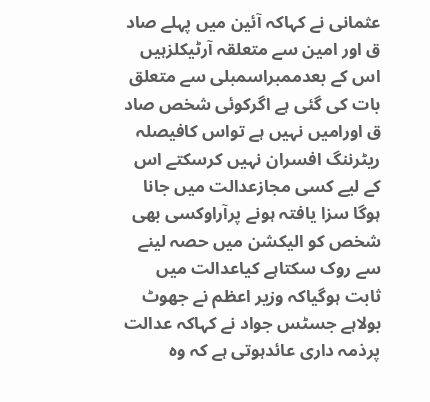عثمانی نے کہاکہ آئین میں پہلے صاد ق اور امین سے متعلقہ آرٹیکلزہیں اس کے بعدممبراسمبلی سے متعلق بات کی گئی ہے اگرکوئی شخص صاد ق اورامیں نہیں ہے تواس کافیصلہ ریٹرننگ افسران نہیں کرسکتے اس کے لیے کسی مجازعدالت میں جانا ہوگا سزا یافتہ ہونے پرآراوکسی بھی شخص کو الیکشن میں حصہ لینے سے روک سکتاہے کیاعدالت میں ثابت ہوگیاکہ وزیر اعظم نے جھوٹ بولاہے جسٹس جواد نے کہاکہ عدالت پرذمہ داری عائدہوتی ہے کہ وہ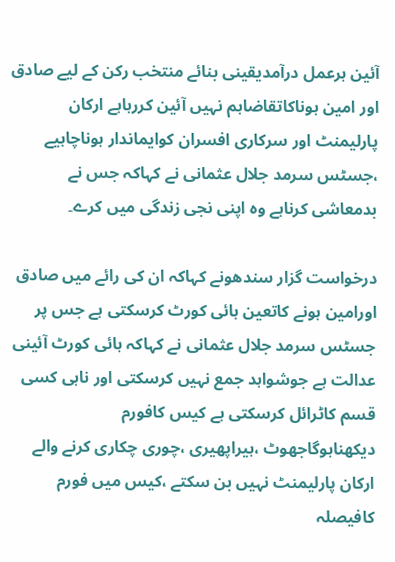آئین ہرعمل درآمدیقینی بنائے منتخب رکن کے لیے صادق اور امین ہوناکاتقاضاہم نہیں آئین کررہاہے ارکان پارلیمنٹ اور سرکاری افسران کوایماندار ہوناچاہیے ،جسٹس سرمد جلال عثمانی نے کہاکہ جس نے بدمعاشی کرناہے وہ اپنی نجی زندگی میں کرے۔

درخواست گزار سندھونے کہاکہ ان کی رائے میں صادق اورامین ہونے کاتعین ہائی کورٹ کرسکتی ہے جس پر جسٹس سرمد جلال عثمانی نے کہاکہ ہائی کورٹ آئینی عدالت ہے جوشواہد جمع نہیں کرسکتی اور ناہی کسی قسم کاٹرائل کرسکتی ہے کیس کافورم دیکھناہوگاجھوٹ ،ہیراپھیری ،چوری چکاری کرنے والے ارکان پارلیمنٹ نہیں بن سکتے ،کیس میں فورم کافیصلہ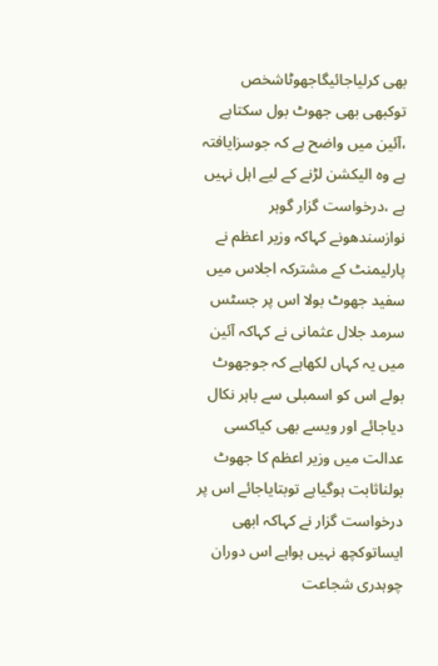بھی کرلیاجائیگاجھوٹاشخص توکبھی بھی جھوٹ بول سکتاہے ،آئین میں واضح ہے کہ جوسزایافتہ ہے وہ الیکشن لڑنے کے لیے اہل نہیں ہے ،درخواست گزار گوہر نوازسندھونے کہاکہ وزیر اعظم نے پارلیمنٹ کے مشترکہ اجلاس میں سفید جھوٹ بولا اس پر جسٹس سرمد جلال عثمانی نے کہاکہ آئین میں یہ کہاں لکھاہے کہ جوجھوٹ بولے اس کو اسمبلی سے باہر نکال دیاجائے اور ویسے بھی کیاکسی عدالت میں وزیر اعظم کا جھوٹ بولناثابت ہوگیاہے توبتایاجائے اس پر درخواست گزار نے کہاکہ ابھی ایساتوکچھ نہیں ہواہے اس دوران چوہدری شجاعت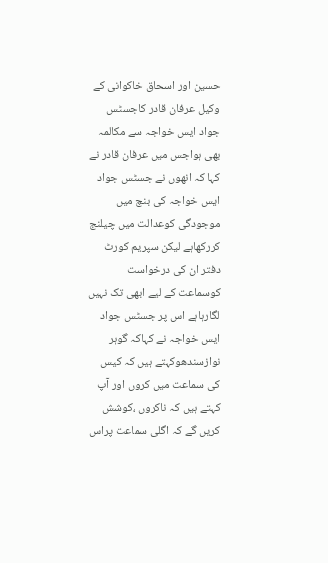حسین اور اسحاق خاکوانی کے وکیل عرفان قادر کاجسٹس جواد ایس خواجہ سے مکالمہ بھی ہواجس میں عرفان قادر نے کہا کہ انھوں نے جسٹس جواد ایس خواجہ کی بنچ میں موجودگی کوعدالت میں چیلنج کررکھاہے لیکن سپریم کورٹ دفتر ان کی درخواست کوسماعت کے لیے ابھی تک نہیں لگارہاہے اس پر جسٹس جواد ایس خواجہ نے کہاکہ گوہر نوازسندھوکہتے ہیں کہ کیس کی سماعت میں کروں اور آپ کہتے ہیں کہ ناکروں ،کوشش کریں گے کہ اگلی سماعت پراس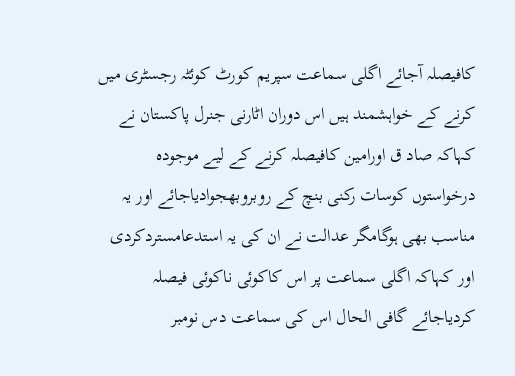کافیصلہ آجائے اگلی سماعت سپریم کورٹ کوئٹہ رجسٹری میں کرنے کے خواہشمند ہیں اس دوران اٹارنی جنرل پاکستان نے کہاکہ صاد ق اورامین کافیصلہ کرنے کے لیے موجودہ درخواستوں کوسات رکنی بنچ کے روبروبھجوادیاجائے اور یہ مناسب بھی ہوگامگر عدالت نے ان کی یہ استدعامستردکردی اور کہاکہ اگلی سماعت پر اس کاکوئی ناکوئی فیصلہ کردیاجائے گافی الحال اس کی سماعت دس نومبر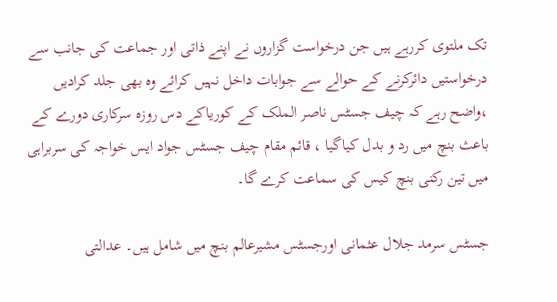تک ملتوی کررہے ہیں جن درخواست گزاروں نے اپنے ذاتی اور جماعت کی جانب سے درخواستیں دائرکرنے کے حوالے سے جوابات داخل نہیں کرائے وہ بھی جلد کرادیں ،واضح رہے کہ چیف جسٹس ناصر الملک کے کوریاکے دس روزہ سرکاری دورے کے باعث بنچ میں رد و بدل کیاگیا ، قائم مقام چیف جسٹس جواد ایس خواجہ کی سربراہی میں تین رکنی بنچ کیس کی سماعت کرے گا۔

جسٹس سرمد جلال عثمانی اورجسٹس مشیرعالم بنچ میں شامل ہیں۔ عدالتی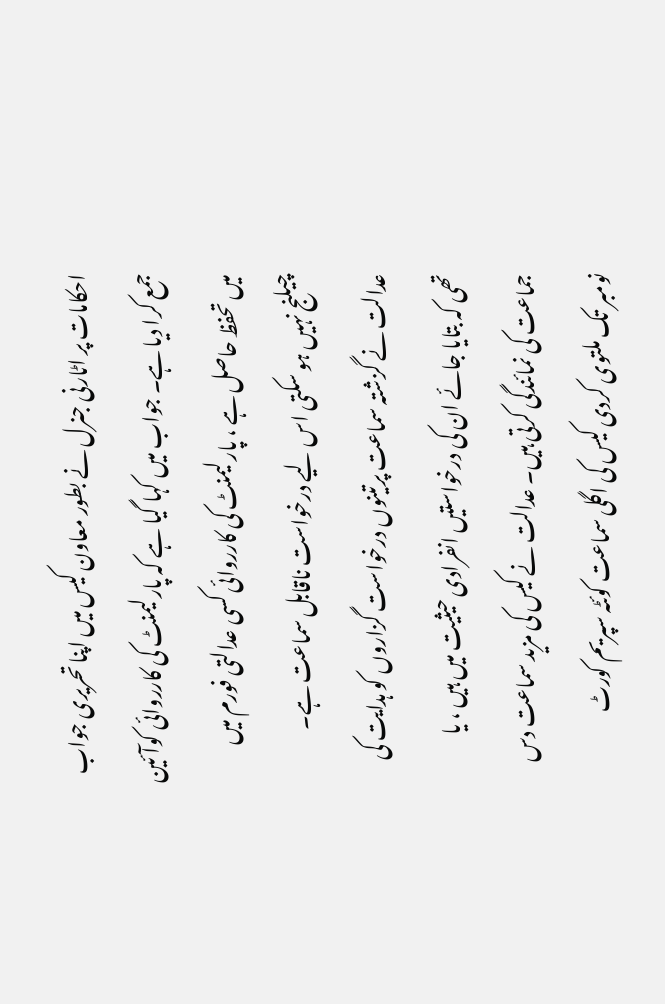احکامات پر اٹارنی جنرل نے بطور معاون کیس میں اپنا تحریری جواب جمع کرا دیا ہے۔ جواب میں کہا گیا ہے کہ پارلیمنٹ کی کارروائی کوآئین میں تحفظ حاصل ہے ، پارلیمنٹ کی کارروائی کسی عدالتی فورم میں چیلنج نہیں ہو سکتی اس لیے درخواست ناقابل سماعت ہے۔ عدالت نے گزشتہ سماعت پرتینوں درخواست گزاروں کو ہدایت کی تھی کہ بتایا جائے ان کی درخواستیں انفرادی حیثیت میں ہیں ، یا جماعت کی نمائندگی کرتی ہیں۔ عدالت نے کیس کی مزید سماعت دس نومبر تک ملتوی کردی کیس کی اگلی سماعت کوئٹہ سپریم کورٹ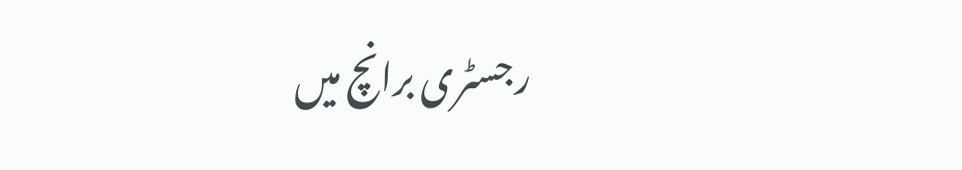رجسٹری برانچ میں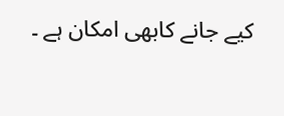کیے جانے کابھی امکان ہے ۔